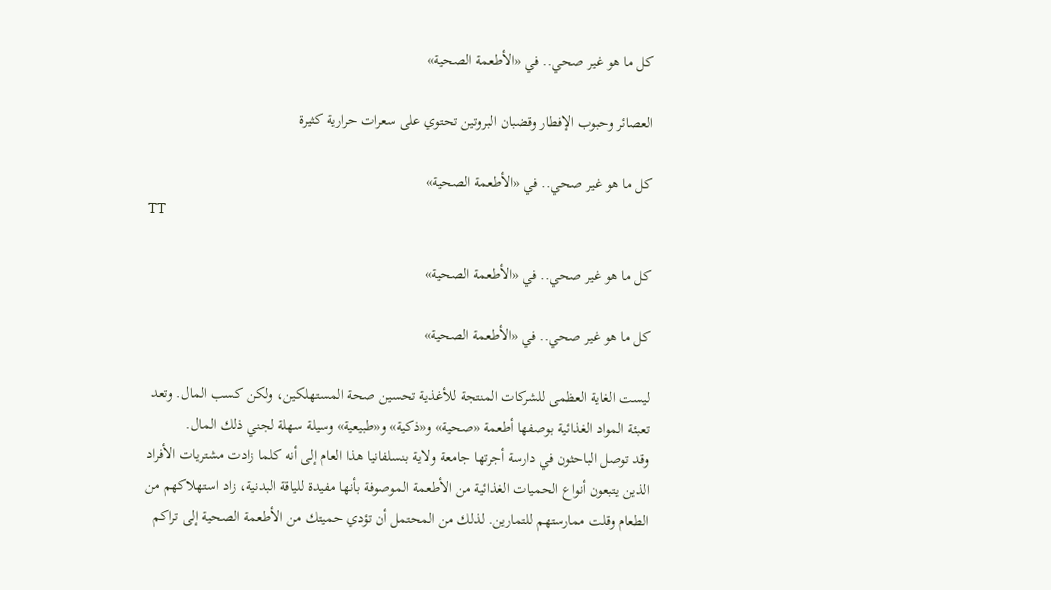كل ما هو غير صحي.. في «الأطعمة الصحية»

العصائر وحبوب الإفطار وقضبان البروتين تحتوي على سعرات حرارية كثيرة

كل ما هو غير صحي.. في «الأطعمة الصحية»
TT

كل ما هو غير صحي.. في «الأطعمة الصحية»

كل ما هو غير صحي.. في «الأطعمة الصحية»

ليست الغاية العظمى للشركات المنتجة للأغذية تحسين صحة المستهلكين، ولكن كسب المال. وتعد تعبئة المواد الغذائية بوصفها أطعمة «صحية» و«ذكية» و«طبيعية» وسيلة سهلة لجني ذلك المال.
وقد توصل الباحثون في دارسة أجرتها جامعة ولاية بنسلفانيا هذا العام إلى أنه كلما زادت مشتريات الأفراد الذين يتبعون أنواع الحميات الغذائية من الأطعمة الموصوفة بأنها مفيدة للياقة البدنية، زاد استهلاكهم من الطعام وقلت ممارستهم للتمارين. لذلك من المحتمل أن تؤدي حميتك من الأطعمة الصحية إلى تراكم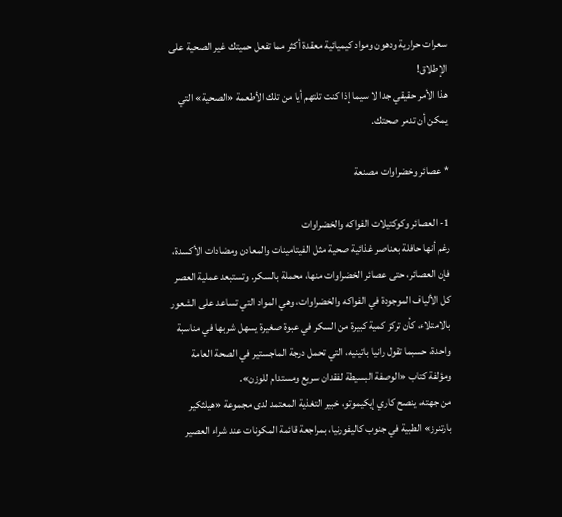سعرات حرارية ودهون ومواد كيميائية معقدة أكثر مما تفعل حميتك غير الصحية على الإطلاق!
هذا الأمر حقيقي جدا لا سيما إذا كنت تلتهم أيا من تلك الأطعمة «الصحية» التي يمكن أن تدمر صحتك.

* عصائر وخضراوات مصنعة

1- العصائر وكوكتيلات الفواكه والخضراوات
رغم أنها حافلة بعناصر غذائية صحية مثل الفيتامينات والمعادن ومضادات الأكسدة، فإن العصائر، حتى عصائر الخضراوات منها، محملة بالسكر. وتستبعد عملية العصر كل الألياف الموجودة في الفواكه والخضراوات، وهي المواد التي تساعد على الشعور بالامتلاء، كأن تركز كمية كبيرة من السكر في عبوة صغيرة يسهل شربها في مناسبة واحدة، حسبما تقول رانيا باتينيه، التي تحمل درجة الماجستير في الصحة العامة ومؤلفة كتاب «الوصفة البسيطة لفقدان سريع ومستدام للوزن».
من جهته، ينصح كاري إيكيموتو، خبير التغذية المعتمد لدى مجموعة «هيلثكير بارتنرز» الطبية في جنوب كاليفورنيا، بمراجعة قائمة المكونات عند شراء العصير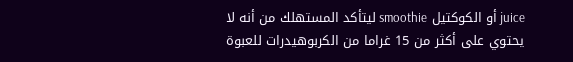juice أو الكوكتيل smoothie ليتأكد المستهلك من أنه لا يحتوي على أكثر من 15 غراما من الكربوهيدرات للعبوة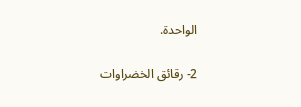الواحدة.

2- رقائق الخضراوات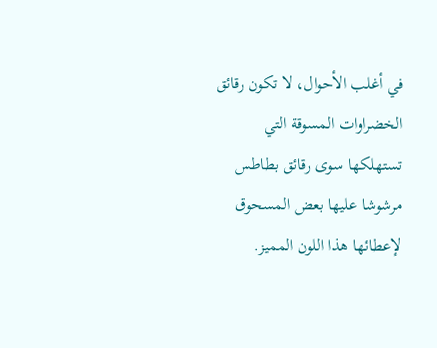في أغلب الأحوال، لا تكون رقائق الخضراوات المسوقة التي تستهلكها سوى رقائق بطاطس مرشوشا عليها بعض المسحوق لإعطائها هذا اللون المميز.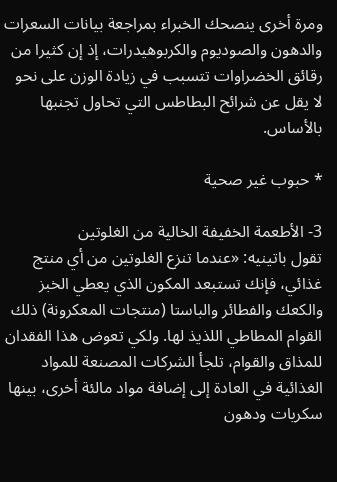ومرة أخرى ينصحك الخبراء بمراجعة بيانات السعرات والدهون والصوديوم والكربوهيدرات، إذ إن كثيرا من رقائق الخضراوات تتسبب في زيادة الوزن على نحو لا يقل عن شرائح البطاطس التي تحاول تجنبها بالأساس.

* حبوب غير صحية

3- الأطعمة الخفيفة الخالية من الغلوتين
تقول باتينيه: «عندما تنزع الغلوتين من أي منتج غذائي، فإنك تستبعد المكون الذي يعطي الخبز والكعك والفطائر والباستا (منتجات المعكرونة) ذلك القوام المطاطي اللذيذ لها. ولكي تعوض هذا الفقدان للمذاق والقوام، تلجأ الشركات المصنعة للمواد الغذائية في العادة إلى إضافة مواد مالئة أخرى، بينها سكريات ودهون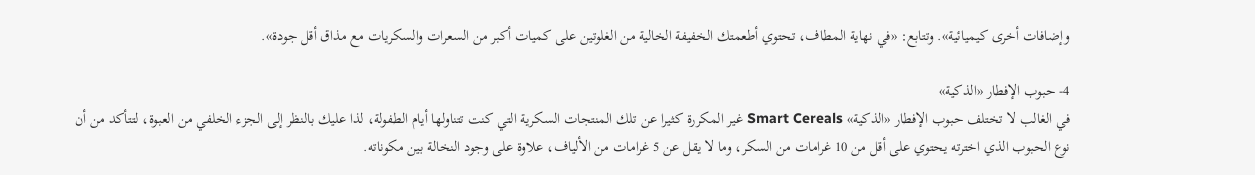وإضافات أخرى كيميائية». وتتابع: «في نهاية المطاف، تحتوي أطعمتك الخفيفة الخالية من الغلوتين على كميات أكبر من السعرات والسكريات مع مذاق أقل جودة».

4- حبوب الإفطار «الذكية»
في الغالب لا تختلف حبوب الإفطار «الذكية» Smart Cereals غير المكررة كثيرا عن تلك المنتجات السكرية التي كنت تتناولها أيام الطفولة، لذا عليك بالنظر إلى الجزء الخلفي من العبوة، لتتأكد من أن نوع الحبوب الذي اخترته يحتوي على أقل من 10 غرامات من السكر، وما لا يقل عن 5 غرامات من الألياف، علاوة على وجود النخالة بين مكوناته.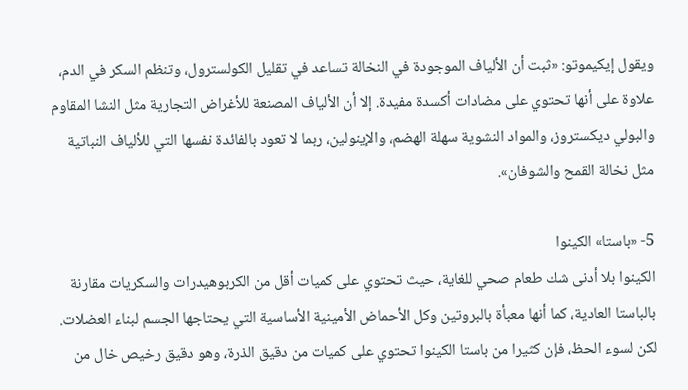ويقول إيكيموتو: «ثبت أن الألياف الموجودة في النخالة تساعد في تقليل الكولسترول، وتنظم السكر في الدم، علاوة على أنها تحتوي على مضادات أكسدة مفيدة. إلا أن الألياف المصنعة للأغراض التجارية مثل النشا المقاوم والبولي ديكستروز، والمواد النشوية سهلة الهضم، والإينولين، ربما لا تعود بالفائدة نفسها التي للألياف النباتية مثل نخالة القمح والشوفان».

5- «باستا» الكينوا
الكينوا بلا أدنى شك طعام صحي للغاية، حيث تحتوي على كميات أقل من الكربوهيدرات والسكريات مقارنة بالباستا العادية، كما أنها معبأة بالبروتين وكل الأحماض الأمينية الأساسية التي يحتاجها الجسم لبناء العضلات. لكن لسوء الحظ، فإن كثيرا من باستا الكينوا تحتوي على كميات من دقيق الذرة، وهو دقيق رخيص خال من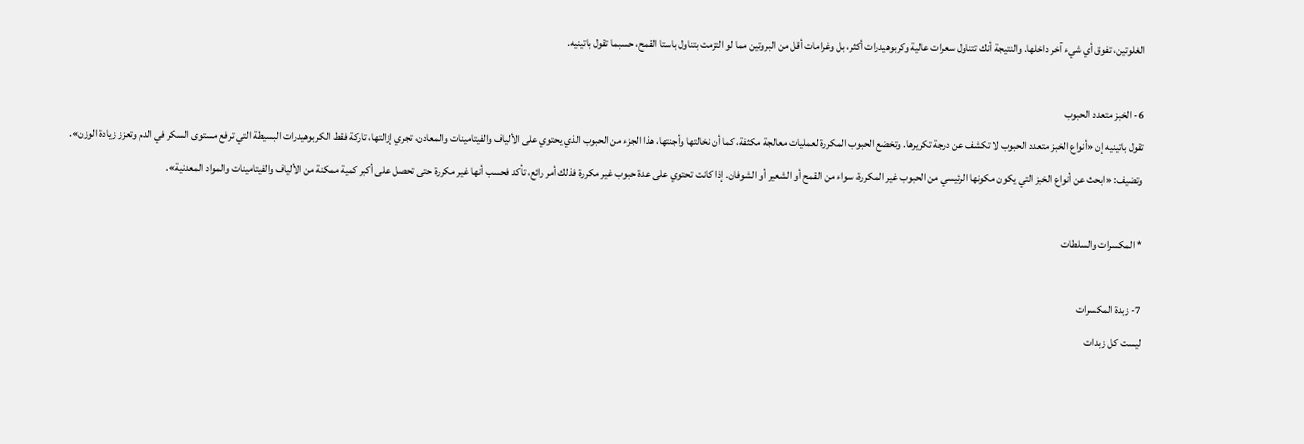الغلوتين، تفوق أي شيء آخر داخلها. والنتيجة أنك تتناول سعرات عالية وكربوهيدرات أكثر، بل وغرامات أقل من البروتين مما لو التزمت بتناول باستا القمح، حسبما تقول باتينيه.

6- الخبز متعدد الحبوب
تقول باتينيه إن «أنواع الخبز متعدد الحبوب لا تكشف عن درجة تكريرها. وتخضع الحبوب المكررة لعمليات معالجة مكثفة، كما أن نخالتها وأجنتها، هذا الجزء من الحبوب الذي يحتوي على الألياف والفيتامينات والمعادن، تجري إزالتها، تاركة فقط الكربوهيدرات البسيطة التي ترفع مستوى السكر في الدم وتعزز زيادة الوزن».
وتضيف: «ابحث عن أنواع الخبز التي يكون مكونها الرئيسي من الحبوب غير المكررة، سواء من القمح أو الشعير أو الشوفان. إذا كانت تحتوي على عدة حبوب غير مكررة فذلك أمر رائع، تأكد فحسب أنها غير مكررة حتى تحصل على أكبر كمية ممكنة من الألياف والفيتامينات والمواد المعدنية».

* المكسرات والسلطات

7- زبدة المكسرات
ليست كل زبدات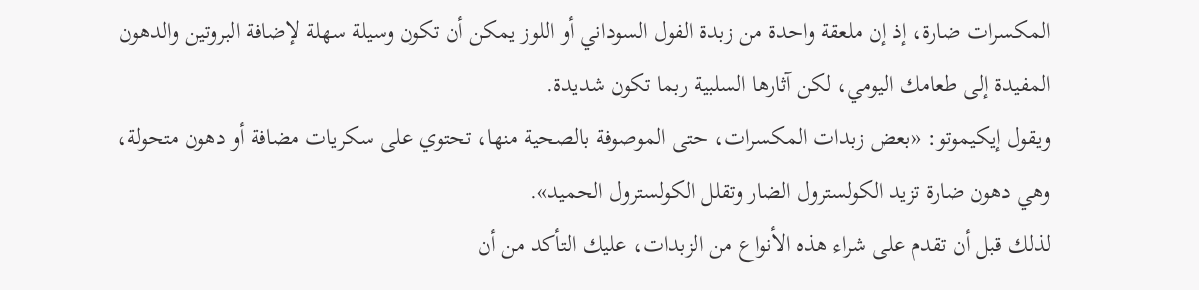المكسرات ضارة، إذ إن ملعقة واحدة من زبدة الفول السوداني أو اللوز يمكن أن تكون وسيلة سهلة لإضافة البروتين والدهون المفيدة إلى طعامك اليومي، لكن آثارها السلبية ربما تكون شديدة.
ويقول إيكيموتو: «بعض زبدات المكسرات، حتى الموصوفة بالصحية منها، تحتوي على سكريات مضافة أو دهون متحولة، وهي دهون ضارة تزيد الكولسترول الضار وتقلل الكولسترول الحميد».
لذلك قبل أن تقدم على شراء هذه الأنواع من الزبدات، عليك التأكد من أن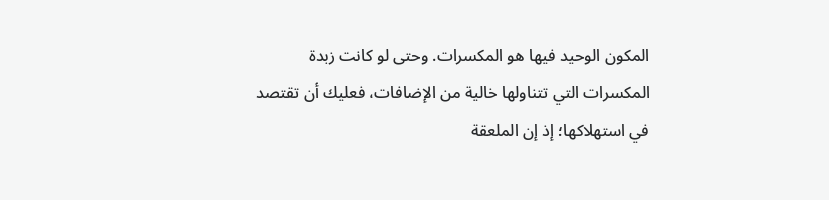المكون الوحيد فيها هو المكسرات. وحتى لو كانت زبدة المكسرات التي تتناولها خالية من الإضافات، فعليك أن تقتصد في استهلاكها؛ إذ إن الملعقة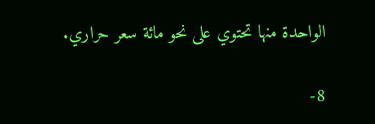الواحدة منها تحتوي على نحو مائة سعر حراري.

8-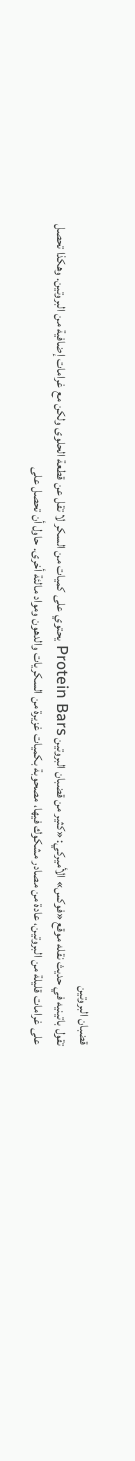قضبان البروتين
تقول باتينيه في حديث نقله موقع «فوكس» الأميركي: «كثير من قضبان البروتين Protein Bars يحتوي على كميات من السكر لا تقل عن قطعة الحلوى ولكن مع غرامات إضافية من البروتين. وهكذا تحصل على غرامات قليلة من البروتين، عادة من مصادر مشكوك فيها، مصحوبة بكميات غزيرة من السكريات والدهون ومواد مالئة أخرى. حاول أن تحصل على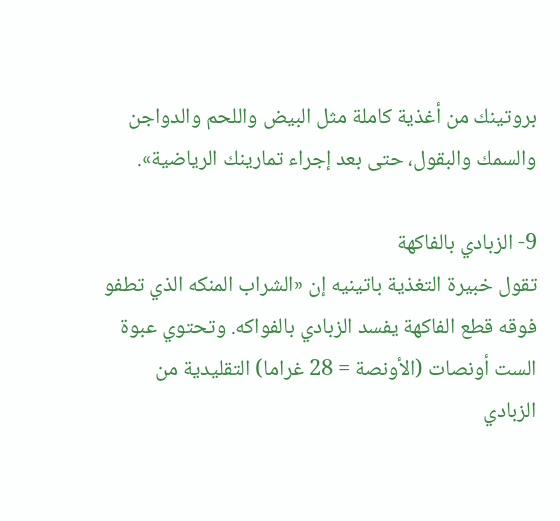بروتينك من أغذية كاملة مثل البيض واللحم والدواجن والسمك والبقول، حتى بعد إجراء تمارينك الرياضية».

9- الزبادي بالفاكهة
تقول خبيرة التغذية باتينيه إن «الشراب المنكه الذي تطفو فوقه قطع الفاكهة يفسد الزبادي بالفواكه. وتحتوي عبوة الست أونصات (الأونصة = 28 غراما) التقليدية من الزبادي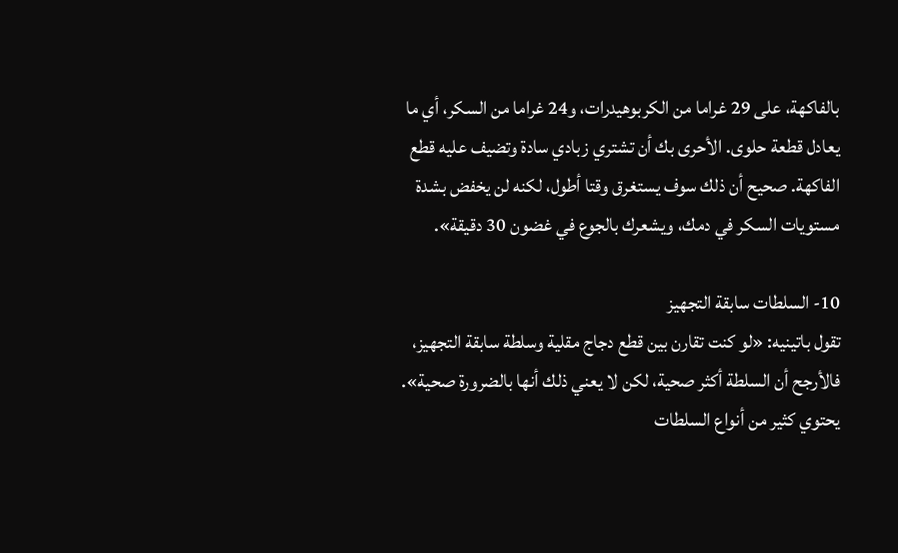بالفاكهة، على 29 غراما من الكربوهيدرات، و24 غراما من السكر، أي ما يعادل قطعة حلوى. الأحرى بك أن تشتري زبادي سادة وتضيف عليه قطع الفاكهة. صحيح أن ذلك سوف يستغرق وقتا أطول، لكنه لن يخفض بشدة مستويات السكر في دمك، ويشعرك بالجوع في غضون 30 دقيقة».

10- السلطات سابقة التجهيز
تقول باتينيه: «لو كنت تقارن بين قطع دجاج مقلية وسلطة سابقة التجهيز، فالأرجح أن السلطة أكثر صحية، لكن لا يعني ذلك أنها بالضرورة صحية».
يحتوي كثير من أنواع السلطات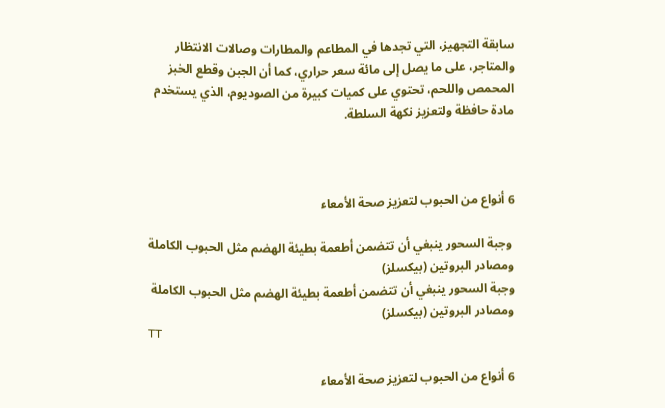سابقة التجهيز، التي تجدها في المطاعم والمطارات وصالات الانتظار والمتاجر، على ما يصل إلى مائة سعر حراري، كما أن الجبن وقطع الخبز المحمص واللحم، تحتوي على كميات كبيرة من الصوديوم، الذي يستخدم مادة حافظة ولتعزيز نكهة السلطة.



6 أنواع من الحبوب لتعزيز صحة الأمعاء

 وجبة السحور ينبغي أن تتضمن أطعمة بطيئة الهضم مثل الحبوب الكاملة ومصادر البروتين (بيكسلز)
وجبة السحور ينبغي أن تتضمن أطعمة بطيئة الهضم مثل الحبوب الكاملة ومصادر البروتين (بيكسلز)
TT

6 أنواع من الحبوب لتعزيز صحة الأمعاء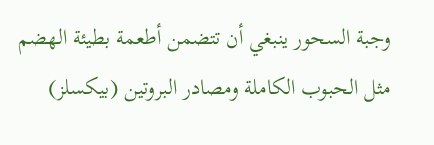وجبة السحور ينبغي أن تتضمن أطعمة بطيئة الهضم مثل الحبوب الكاملة ومصادر البروتين (بيكسلز)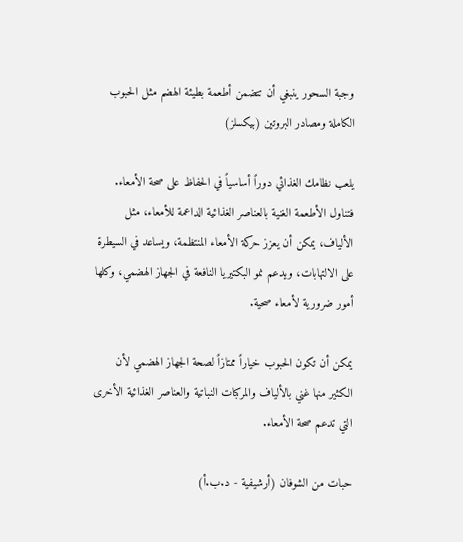وجبة السحور ينبغي أن تتضمن أطعمة بطيئة الهضم مثل الحبوب الكاملة ومصادر البروتين (بيكسلز)

يلعب نظامك الغذائي دوراً أساسياً في الحفاظ على صحة الأمعاء. فتناول الأطعمة الغنية بالعناصر الغذائية الداعمة للأمعاء، مثل الألياف، يمكن أن يعزز حركة الأمعاء المنتظمة، ويساعد في السيطرة على الالتهابات، ويدعم نمو البكتيريا النافعة في الجهاز الهضمي، وكلها أمور ضرورية لأمعاء صحية.

يمكن أن تكون الحبوب خياراً ممتازاً لصحة الجهاز الهضمي لأن الكثير منها غني بالألياف والمركبات النباتية والعناصر الغذائية الأخرى التي تدعم صحة الأمعاء.

حبات من الشوفان (أرشيفية - د.ب.أ)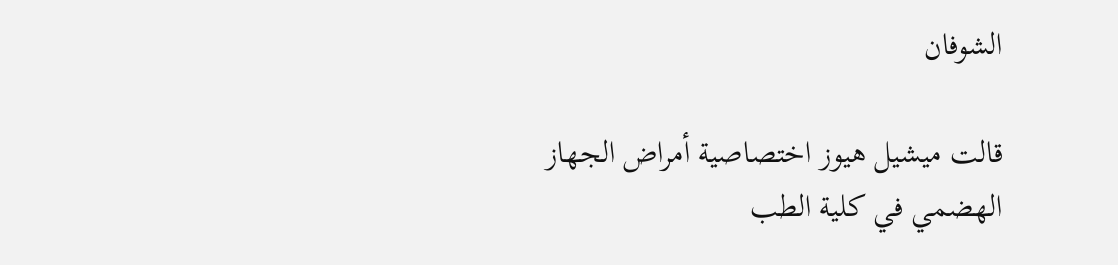الشوفان

قالت ميشيل هيوز اختصاصية أمراض الجهاز الهضمي في كلية الطب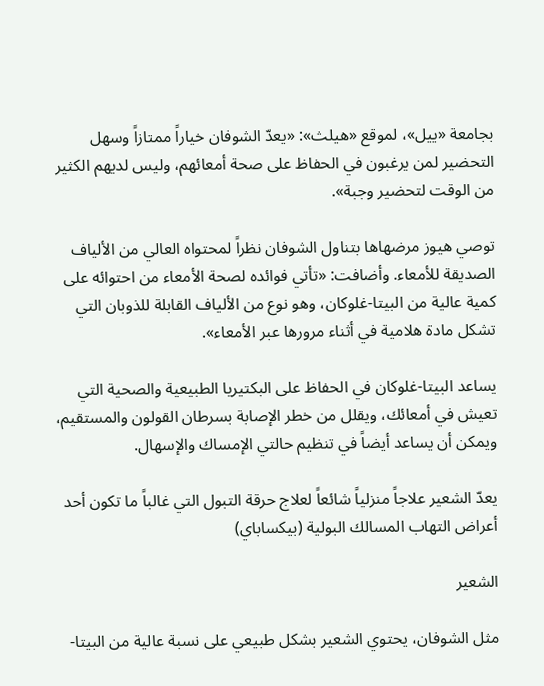بجامعة «ييل»، لموقع «هيلث»: «يعدّ الشوفان خياراً ممتازاً وسهل التحضير لمن يرغبون في الحفاظ على صحة أمعائهم، وليس لديهم الكثير من الوقت لتحضير وجبة».

توصي هيوز مرضهاها بتناول الشوفان نظراً لمحتواه العالي من الألياف الصديقة للأمعاء. وأضافت: «تأتي فوائده لصحة الأمعاء من احتوائه على كمية عالية من البيتا-غلوكان، وهو نوع من الألياف القابلة للذوبان التي تشكل مادة هلامية في أثناء مرورها عبر الأمعاء».

يساعد البيتا-غلوكان في الحفاظ على البكتيريا الطبيعية والصحية التي تعيش في أمعائك، ويقلل من خطر الإصابة بسرطان القولون والمستقيم، ويمكن أن يساعد أيضاً في تنظيم حالتي الإمساك والإسهال.

يعدّ الشعير علاجاً منزلياً شائعاً لعلاج حرقة التبول التي غالباً ما تكون أحد أعراض التهاب المسالك البولية (بيكساباي)

الشعير

مثل الشوفان، يحتوي الشعير بشكل طبيعي على نسبة عالية من البيتا-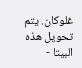غلوكان. يتم تحويل هذه البيتا -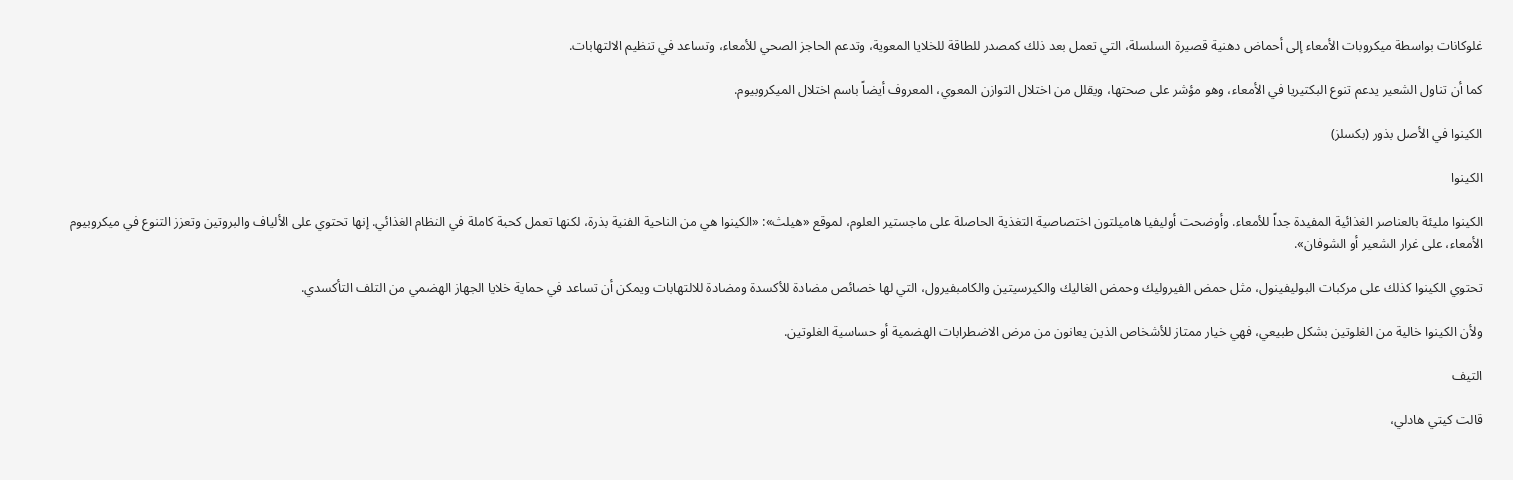غلوكانات بواسطة ميكروبات الأمعاء إلى أحماض دهنية قصيرة السلسلة، التي تعمل بعد ذلك كمصدر للطاقة للخلايا المعوية، وتدعم الحاجز الصحي للأمعاء، وتساعد في تنظيم الالتهابات.

كما أن تناول الشعير يدعم تنوع البكتيريا في الأمعاء، وهو مؤشر على صحتها، ويقلل من اختلال التوازن المعوي، المعروف أيضاً باسم اختلال الميكروبيوم.

الكينوا في الأصل بذور (بكسلز)

الكينوا

الكينوا مليئة بالعناصر الغذائية المفيدة جداً للأمعاء. وأوضحت أوليفيا هاميلتون اختصاصية التغذية الحاصلة على ماجستير العلوم، لموقع «هيلث»: «الكينوا هي من الناحية الفنية بذرة، لكنها تعمل كحبة كاملة في النظام الغذائي. إنها تحتوي على الألياف والبروتين وتعزز التنوع في ميكروبيوم الأمعاء، على غرار الشعير أو الشوفان».

تحتوي الكينوا كذلك على مركبات البوليفينول، مثل حمض الفيروليك وحمض الغاليك والكيرسيتين والكامبفيرول، التي لها خصائص مضادة للأكسدة ومضادة للالتهابات ويمكن أن تساعد في حماية خلايا الجهاز الهضمي من التلف التأكسدي.

ولأن الكينوا خالية من الغلوتين بشكل طبيعي، فهي خيار ممتاز للأشخاص الذين يعانون من مرض الاضطرابات الهضمية أو حساسية الغلوتين.

التيف

قالت كيتي هادلي،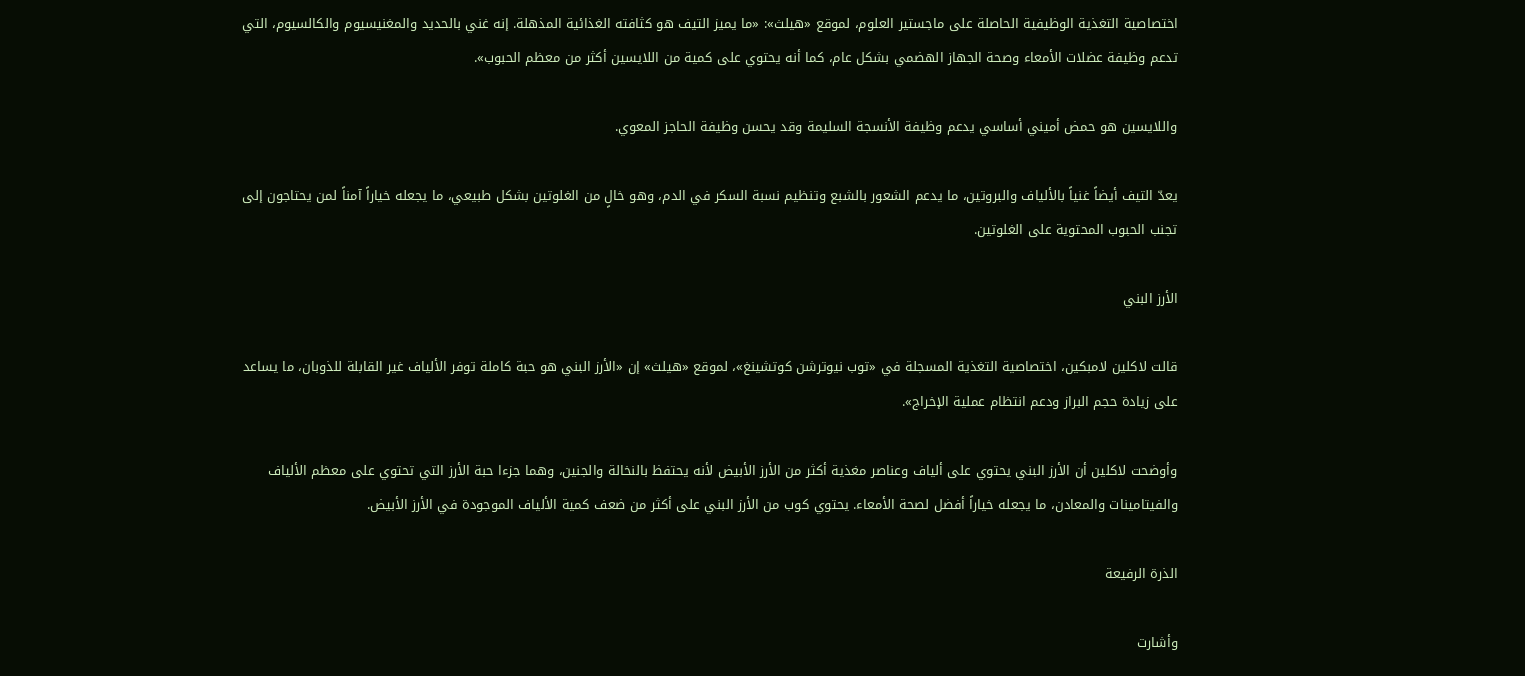اختصاصية التغذية الوظيفية الحاصلة على ماجستير العلوم، لموقع «هيلث»: «ما يميز التيف هو كثافته الغذائية المذهلة. إنه غني بالحديد والمغنيسيوم والكالسيوم، التي تدعم وظيفة عضلات الأمعاء وصحة الجهاز الهضمي بشكل عام، كما أنه يحتوي على كمية من اللايسين أكثر من معظم الحبوب».

واللايسين هو حمض أميني أساسي يدعم وظيفة الأنسجة السليمة وقد يحسن وظيفة الحاجز المعوي.

يعدّ التيف أيضاً غنياً بالألياف والبروتين، ما يدعم الشعور بالشبع وتنظيم نسبة السكر في الدم، وهو خالٍ من الغلوتين بشكل طبيعي، ما يجعله خياراً آمناً لمن يحتاجون إلى تجنب الحبوب المحتوية على الغلوتين.

الأرز البني

قالت لاكلين لامبكين، اختصاصية التغذية المسجلة في «توب نيوترشن كوتشينغ»، لموقع «هيلث» إن «الأرز البني هو حبة كاملة توفر الألياف غير القابلة للذوبان، ما يساعد على زيادة حجم البراز ودعم انتظام عملية الإخراج».

وأوضحت لاكلين أن الأرز البني يحتوي على ألياف وعناصر مغذية أكثر من الأرز الأبيض لأنه يحتفظ بالنخالة والجنين، وهما جزءا حبة الأرز التي تحتوي على معظم الألياف والفيتامينات والمعادن، ما يجعله خياراً أفضل لصحة الأمعاء. يحتوي كوب من الأرز البني على أكثر من ضعف كمية الألياف الموجودة في الأرز الأبيض.

الذرة الرفيعة

وأشارت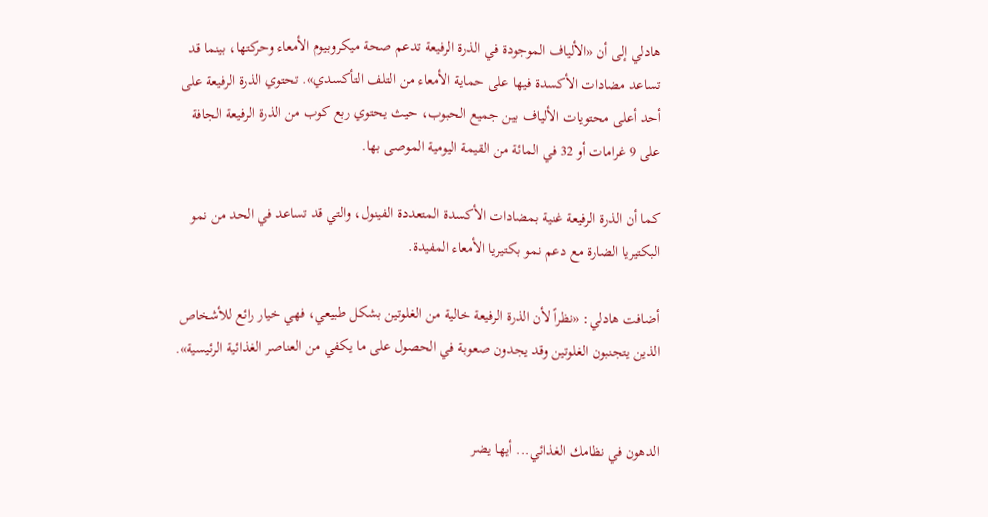هادلي إلى أن «الألياف الموجودة في الذرة الرفيعة تدعم صحة ميكروبيوم الأمعاء وحركتها، بينما قد تساعد مضادات الأكسدة فيها على حماية الأمعاء من التلف التأكسدي». تحتوي الذرة الرفيعة على أحد أعلى محتويات الألياف بين جميع الحبوب، حيث يحتوي ربع كوب من الذرة الرفيعة الجافة على 9 غرامات أو 32 في المائة من القيمة اليومية الموصى بها.

كما أن الذرة الرفيعة غنية بمضادات الأكسدة المتعددة الفينول، والتي قد تساعد في الحد من نمو البكتيريا الضارة مع دعم نمو بكتيريا الأمعاء المفيدة.

أضافت هادلي: «نظراً لأن الذرة الرفيعة خالية من الغلوتين بشكل طبيعي، فهي خيار رائع للأشخاص الذين يتجنبون الغلوتين وقد يجدون صعوبة في الحصول على ما يكفي من العناصر الغذائية الرئيسية».


الدهون في نظامك الغذائي... أيها يضر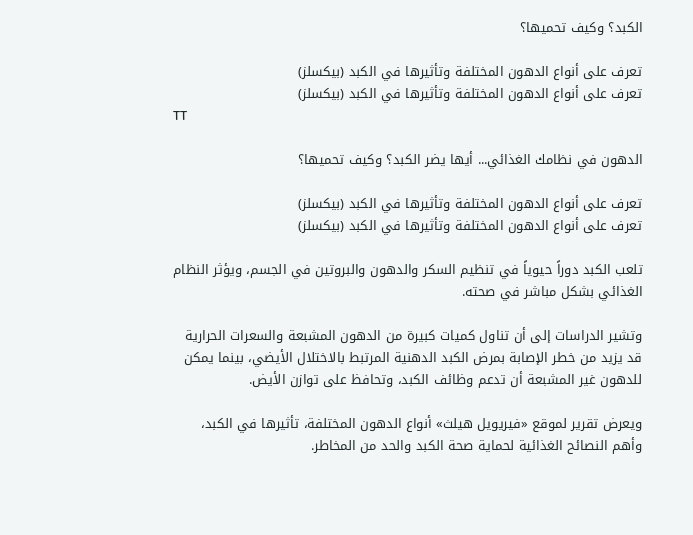الكبد؟ وكيف تحميها؟

تعرف على أنواع الدهون المختلفة وتأثيرها في الكبد (بيكسلز)
تعرف على أنواع الدهون المختلفة وتأثيرها في الكبد (بيكسلز)
TT

الدهون في نظامك الغذائي... أيها يضر الكبد؟ وكيف تحميها؟

تعرف على أنواع الدهون المختلفة وتأثيرها في الكبد (بيكسلز)
تعرف على أنواع الدهون المختلفة وتأثيرها في الكبد (بيكسلز)

تلعب الكبد دوراً حيوياً في تنظيم السكر والدهون والبروتين في الجسم، ويؤثر النظام الغذائي بشكل مباشر في صحته.

وتشير الدراسات إلى أن تناول كميات كبيرة من الدهون المشبعة والسعرات الحرارية قد يزيد من خطر الإصابة بمرض الكبد الدهنية المرتبط بالاختلال الأيضي، بينما يمكن للدهون غير المشبعة أن تدعم وظائف الكبد، وتحافظ على توازن الأيض.

ويعرض تقرير لموقع «فيريويل هيلث» أنواع الدهون المختلفة، تأثيرها في الكبد، وأهم النصائح الغذائية لحماية صحة الكبد والحد من المخاطر.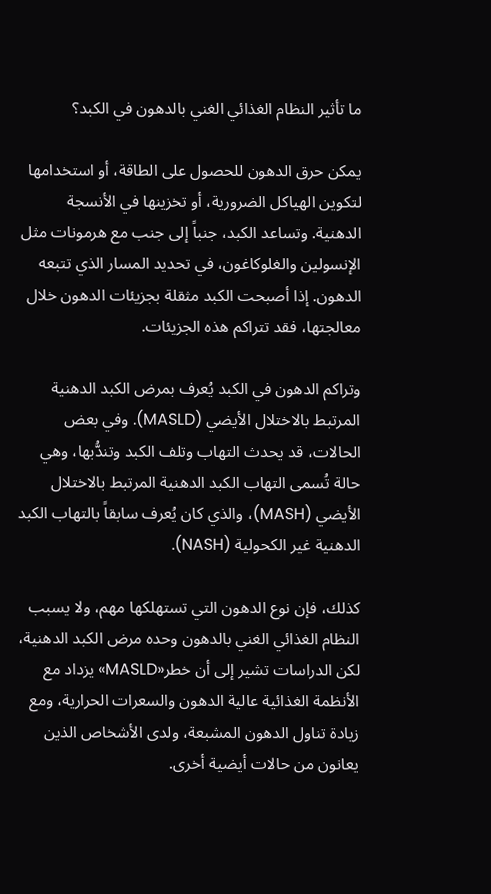ما تأثير النظام الغذائي الغني بالدهون في الكبد؟

يمكن حرق الدهون للحصول على الطاقة، أو استخدامها لتكوين الهياكل الضرورية، أو تخزينها في الأنسجة الدهنية. وتساعد الكبد، جنباً إلى جنب مع هرمونات مثل الإنسولين والغلوكاغون، في تحديد المسار الذي تتبعه الدهون. إذا أصبحت الكبد مثقلة بجزيئات الدهون خلال معالجتها، فقد تتراكم هذه الجزيئات.

وتراكم الدهون في الكبد يُعرف بمرض الكبد الدهنية المرتبط بالاختلال الأيضي (MASLD). وفي بعض الحالات، قد يحدث التهاب وتلف الكبد وتندُّبها، وهي حالة تُسمى التهاب الكبد الدهنية المرتبط بالاختلال الأيضي (MASH)، والذي كان يُعرف سابقاً بالتهاب الكبد الدهنية غير الكحولية (NASH).

كذلك، فإن نوع الدهون التي تستهلكها مهم، ولا يسبب النظام الغذائي الغني بالدهون وحده مرض الكبد الدهنية، لكن الدراسات تشير إلى أن خطر«MASLD» يزداد مع الأنظمة الغذائية عالية الدهون والسعرات الحرارية، ومع زيادة تناول الدهون المشبعة، ولدى الأشخاص الذين يعانون من حالات أيضية أخرى.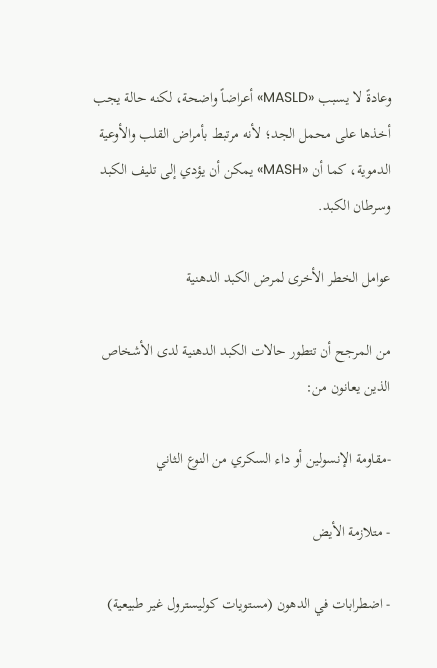وعادةً لا يسبب «MASLD» أعراضاً واضحة، لكنه حالة يجب أخذها على محمل الجد؛ لأنه مرتبط بأمراض القلب والأوعية الدموية، كما أن «MASH» يمكن أن يؤدي إلى تليف الكبد وسرطان الكبد.

عوامل الخطر الأخرى لمرض الكبد الدهنية

من المرجح أن تتطور حالات الكبد الدهنية لدى الأشخاص الذين يعانون من:

-مقاومة الإنسولين أو داء السكري من النوع الثاني

- متلازمة الأيض

- اضطرابات في الدهون (مستويات كوليسترول غير طبيعية)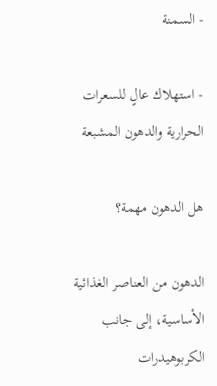- السمنة

- استهلاك عالٍ للسعرات الحرارية والدهون المشبعة

هل الدهون مهمة؟

الدهون من العناصر الغذائية الأساسية، إلى جانب الكربوهيدرات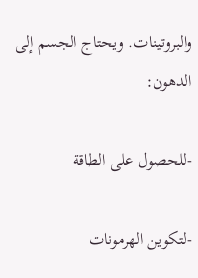والبروتينات. ويحتاج الجسم إلى الدهون:

-للحصول على الطاقة

-لتكوين الهرمونات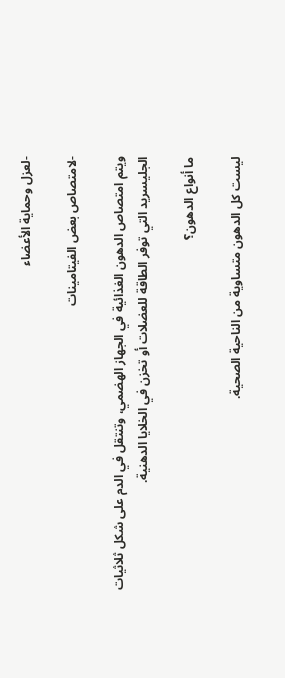-لعزل وحماية الأعضاء

-لامتصاص بعض الفيتامينات

ويتم امتصاص الدهون الغذائية في الجهاز الهضمي، وتنتقل في الدم على شكل ثلاثيات الجليسريد التي توفر الطاقة للعضلات أو تخزن في الخلايا الدهنية.

ما أنواع الدهون؟

ليست كل الدهون متساوية من الناحية الصحية.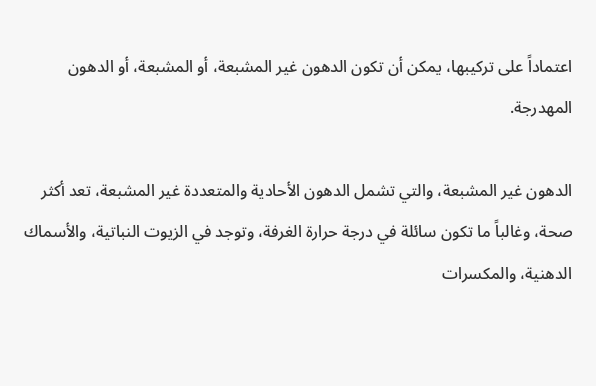اعتماداً على تركيبها، يمكن أن تكون الدهون غير المشبعة، أو المشبعة، أو الدهون المهدرجة.

الدهون غير المشبعة، والتي تشمل الدهون الأحادية والمتعددة غير المشبعة، تعد أكثر صحة، وغالباً ما تكون سائلة في درجة حرارة الغرفة، وتوجد في الزيوت النباتية، والأسماك الدهنية، والمكسرات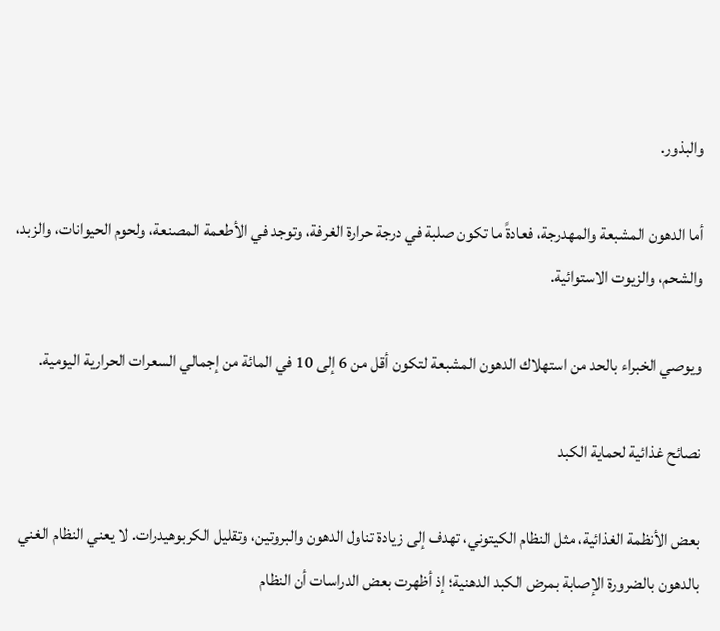والبذور.

أما الدهون المشبعة والمهدرجة، فعادةً ما تكون صلبة في درجة حرارة الغرفة، وتوجد في الأطعمة المصنعة، ولحوم الحيوانات، والزبد، والشحم، والزيوت الاستوائية.

ويوصي الخبراء بالحد من استهلاك الدهون المشبعة لتكون أقل من 6 إلى 10 في المائة من إجمالي السعرات الحرارية اليومية.

نصائح غذائية لحماية الكبد

بعض الأنظمة الغذائية، مثل النظام الكيتوني، تهدف إلى زيادة تناول الدهون والبروتين، وتقليل الكربوهيدرات. لا يعني النظام الغني بالدهون بالضرورة الإصابة بمرض الكبد الدهنية؛ إذ أظهرت بعض الدراسات أن النظام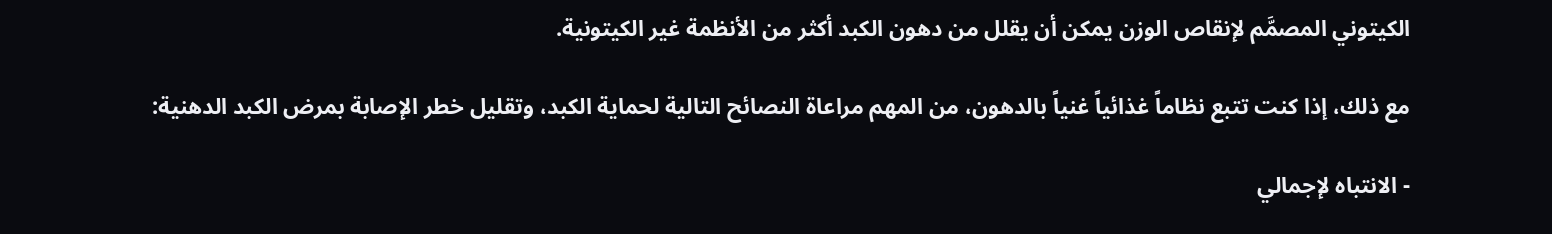الكيتوني المصمَّم لإنقاص الوزن يمكن أن يقلل من دهون الكبد أكثر من الأنظمة غير الكيتونية.

مع ذلك، إذا كنت تتبع نظاماً غذائياً غنياً بالدهون، من المهم مراعاة النصائح التالية لحماية الكبد، وتقليل خطر الإصابة بمرض الكبد الدهنية:

- الانتباه لإجمالي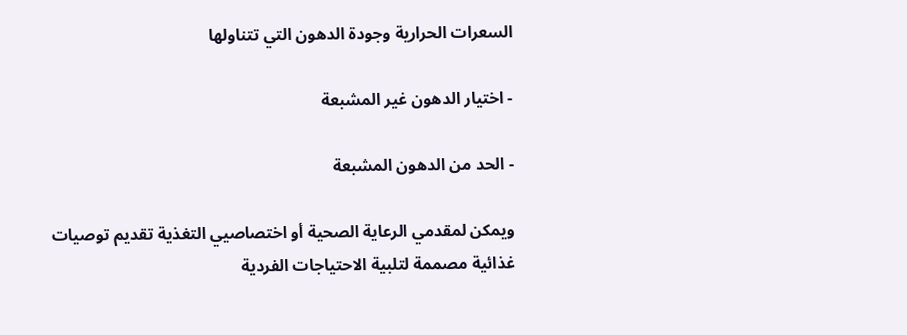السعرات الحرارية وجودة الدهون التي تتناولها

- اختيار الدهون غير المشبعة

- الحد من الدهون المشبعة

ويمكن لمقدمي الرعاية الصحية أو اختصاصيي التغذية تقديم توصيات غذائية مصممة لتلبية الاحتياجات الفردية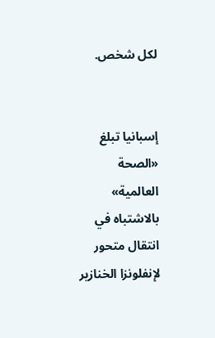لكل شخص.


إسبانيا تبلغ «الصحة العالمية» بالاشتباه في انتقال متحور لإنفلونزا الخنازير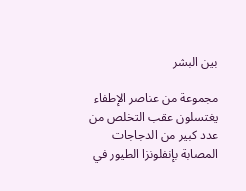بين البشر

مجموعة من عناصر الإطفاء يغتسلون عقب التخلص من عدد كبير من الدجاجات المصابة بإنفلونزا الطيور في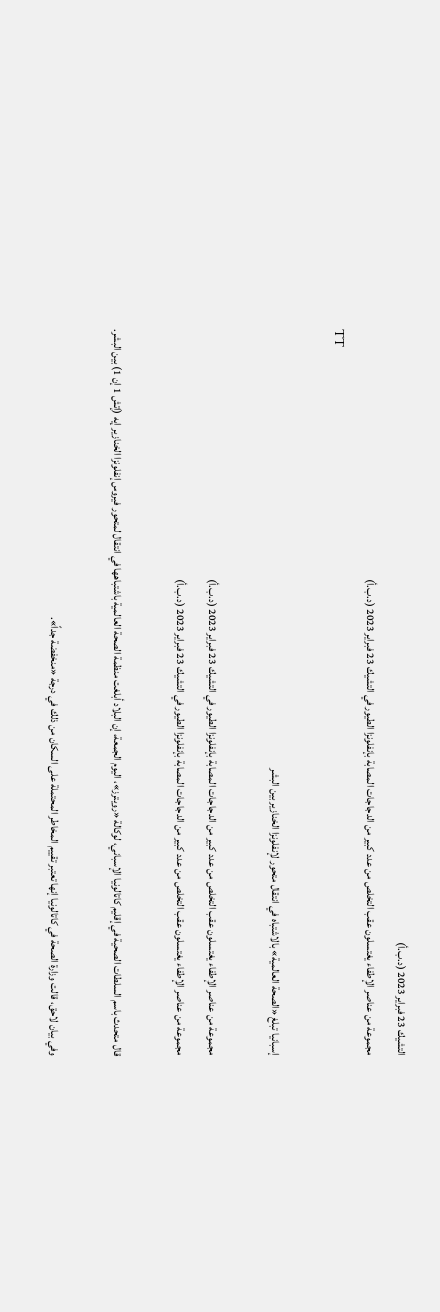التشيك 23 فبراير 2023 (د.ب.أ)
مجموعة من عناصر الإطفاء يغتسلون عقب التخلص من عدد كبير من الدجاجات المصابة بإنفلونزا الطيور في التشيك 23 فبراير 2023 (د.ب.أ)
TT

إسبانيا تبلغ «الصحة العالمية» بالاشتباه في انتقال متحور لإنفلونزا الخنازير بين البشر

مجموعة من عناصر الإطفاء يغتسلون عقب التخلص من عدد كبير من الدجاجات المصابة بإنفلونزا الطيور في التشيك 23 فبراير 2023 (د.ب.أ)
مجموعة من عناصر الإطفاء يغتسلون عقب التخلص من عدد كبير من الدجاجات المصابة بإنفلونزا الطيور في التشيك 23 فبراير 2023 (د.ب.أ)

قال متحدث باسم السلطات الصحية في إقليم كاتالونيا الإسباني، لوكالة «رويترز»، اليوم الجمعة، إن البلاد أبلغت منظمة الصحة العالمية باشتباهها في انتقال لمتحور فيروس إنفلونزا الخنازير إيه (إتش 1 إن 1) بين البشر.

وفي بيان لاحق، قالت وزارة الصحة في كاتالونيا إنها تعتبر ‌تقييم المخاطر المحتملة على ‌السكان من ذلك ‌في درجة «منخفضة جداً».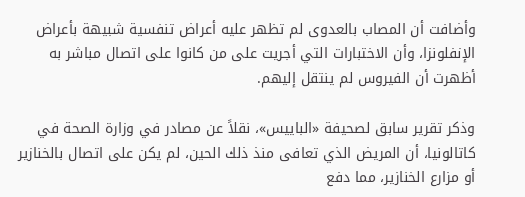وأضافت أن المصاب بالعدوى لم تظهر عليه أعراض تنفسية شبيهة بأعراض الإنفلونزا، وأن الاختبارات التي أجريت على من كانوا على اتصال مباشر به أظهرت أن الفيروس لم ينتقل إليهم.

وذكر تقرير ‌سابق ‌لصحيفة «الباييس»، نقلاً عن مصادر في ‌وزارة الصحة في كاتالونيا، أن ‌المريض الذي تعافى منذ ذلك الحين، لم يكن على اتصال بالخنازير أو مزارع الخنازير، مما دفع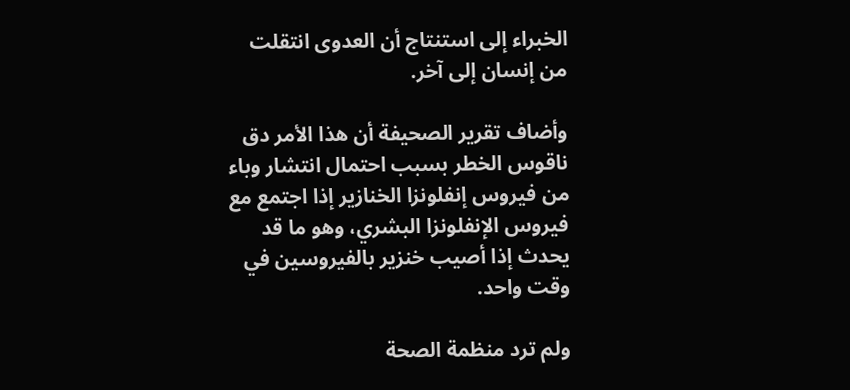الخبراء ‌إلى استنتاج أن العدوى انتقلت من إنسان إلى آخر.

وأضاف تقرير الصحيفة أن هذا الأمر دق ناقوس الخطر بسبب احتمال انتشار وباء من فيروس إنفلونزا الخنازير إذا اجتمع مع فيروس الإنفلونزا البشري، وهو ما قد يحدث إذا أصيب خنزير بالفيروسين في وقت واحد.

ولم ترد منظمة الصحة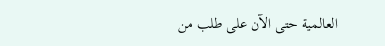العالمية حتى الآن على طلب من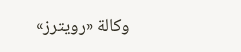وكالة «رويترز»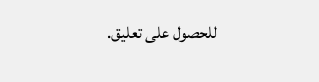للحصول على تعليق.